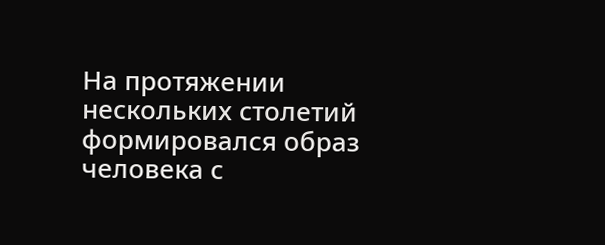На протяжении нескольких столетий формировался образ человека с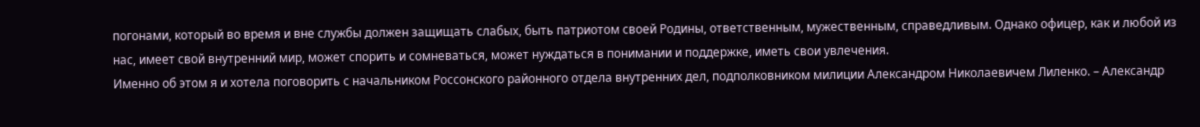погонами, который во время и вне службы должен защищать слабых, быть патриотом своей Родины, ответственным, мужественным, справедливым. Однако офицер, как и любой из нас, имеет свой внутренний мир, может спорить и сомневаться, может нуждаться в понимании и поддержке, иметь свои увлечения.
Именно об этом я и хотела поговорить с начальником Россонского районного отдела внутренних дел, подполковником милиции Александром Николаевичем Лиленко. – Александр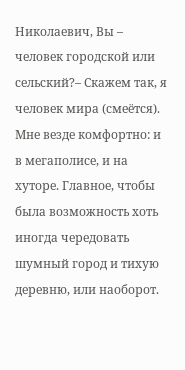Николаевич, Вы – человек городской или сельский?– Скажем так, я человек мира (смеётся). Мне везде комфортно: и в мегаполисе, и на хуторе. Главное, чтобы была возможность хоть иногда чередовать шумный город и тихую деревню, или наоборот.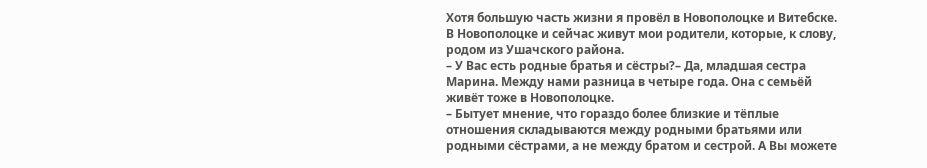Хотя большую часть жизни я провёл в Новополоцке и Витебске. В Новополоцке и сейчас живут мои родители, которые, к слову, родом из Ушачского района.
– У Вас есть родные братья и сёстры?– Да, младшая сестра Марина. Между нами разница в четыре года. Она с семьёй живёт тоже в Новополоцке.
– Бытует мнение, что гораздо более близкие и тёплые отношения складываются между родными братьями или родными сёстрами, а не между братом и сестрой. А Вы можете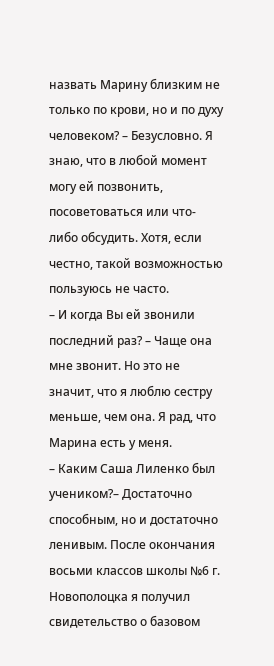назвать Марину близким не только по крови, но и по духу человеком? – Безусловно. Я знаю, что в любой момент могу ей позвонить, посоветоваться или что-либо обсудить. Хотя, если честно, такой возможностью пользуюсь не часто.
– И когда Вы ей звонили последний раз? – Чаще она мне звонит. Но это не значит, что я люблю сестру меньше, чем она. Я рад, что Марина есть у меня.
– Каким Саша Лиленко был учеником?– Достаточно способным, но и достаточно ленивым. После окончания восьми классов школы №6 г. Новополоцка я получил свидетельство о базовом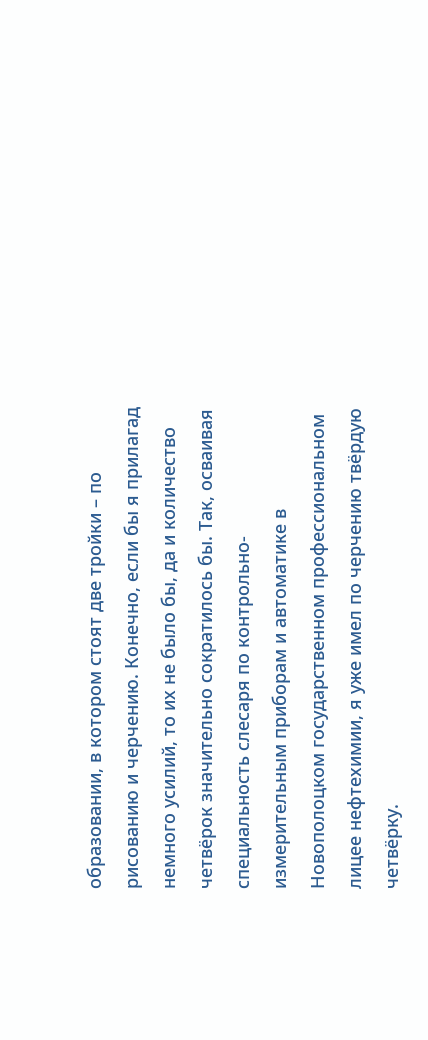образовании, в котором стоят две тройки – по рисованию и черчению. Конечно, если бы я прилагад немного усилий, то их не было бы, да и количество четвёрок значительно сократилось бы. Так, осваивая специальность слесаря по контрольно-измерительным приборам и автоматике в Новополоцком государственном профессиональном лицее нефтехимии, я уже имел по черчению твёрдую четвёрку.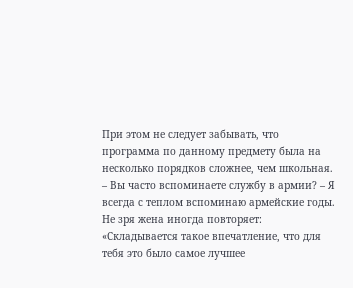При этом не следует забывать, что программа по данному предмету была на несколько порядков сложнее, чем школьная.
– Вы часто вспоминаете службу в армии? – Я всегда с теплом вспоминаю армейские годы. Не зря жена иногда повторяет: «Складывается такое впечатление, что для тебя это было самое лучшее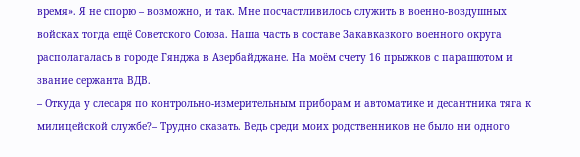время». Я не спорю – возможно, и так. Мне посчастливилось служить в военно-воздушных войсках тогда ещё Советского Союза. Наша часть в составе Закавказкого военного округа располагалась в городе Гянджа в Азербайджане. На моём счету 16 прыжков с парашютом и звание сержанта ВДВ.
– Откуда у слесаря по контрольно-измерительным приборам и автоматике и десантника тяга к милицейской службе?– Трудно сказать. Ведь среди моих родственников не было ни одного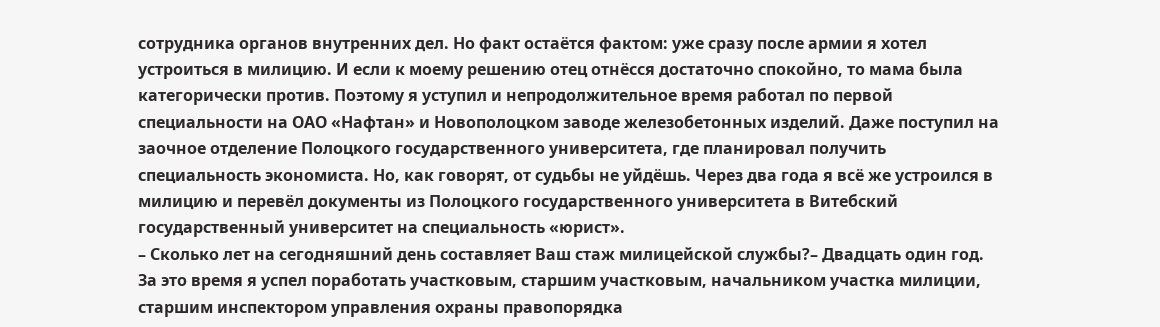сотрудника органов внутренних дел. Но факт остаётся фактом: уже сразу после армии я хотел устроиться в милицию. И если к моему решению отец отнёсся достаточно спокойно, то мама была категорически против. Поэтому я уступил и непродолжительное время работал по первой специальности на ОАО «Нафтан» и Новополоцком заводе железобетонных изделий. Даже поступил на заочное отделение Полоцкого государственного университета, где планировал получить специальность экономиста. Но, как говорят, от судьбы не уйдёшь. Через два года я всё же устроился в милицию и перевёл документы из Полоцкого государственного университета в Витебский государственный университет на специальность «юрист».
– Сколько лет на сегодняшний день составляет Ваш стаж милицейской службы?– Двадцать один год. За это время я успел поработать участковым, старшим участковым, начальником участка милиции, старшим инспектором управления охраны правопорядка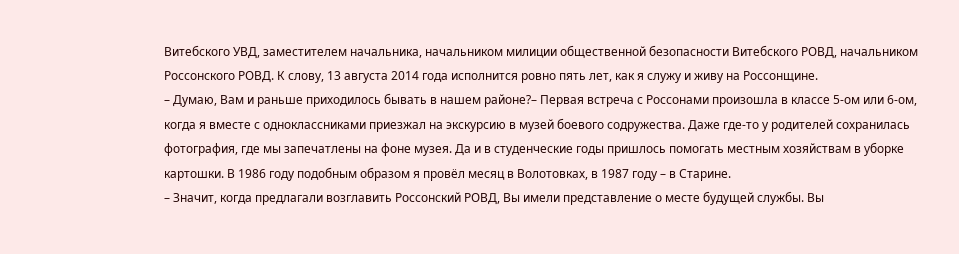Витебского УВД, заместителем начальника, начальником милиции общественной безопасности Витебского РОВД, начальником Россонского РОВД. К слову, 13 августа 2014 года исполнится ровно пять лет, как я служу и живу на Россонщине.
– Думаю, Вам и раньше приходилось бывать в нашем районе?– Первая встреча с Россонами произошла в классе 5-ом или 6-ом, когда я вместе с одноклассниками приезжал на экскурсию в музей боевого содружества. Даже где-то у родителей сохранилась фотография, где мы запечатлены на фоне музея. Да и в студенческие годы пришлось помогать местным хозяйствам в уборке картошки. В 1986 году подобным образом я провёл месяц в Волотовках, в 1987 году – в Старине.
– Значит, когда предлагали возглавить Россонский РОВД, Вы имели представление о месте будущей службы. Вы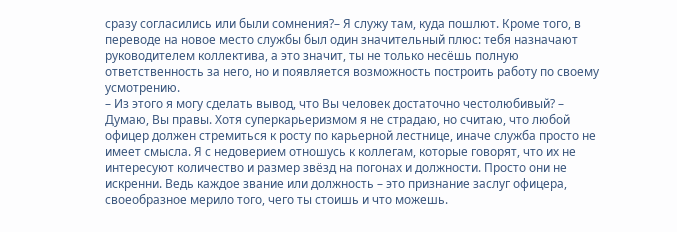сразу согласились или были сомнения?– Я служу там, куда пошлют. Кроме того, в переводе на новое место службы был один значительный плюс: тебя назначают руководителем коллектива, а это значит, ты не только несёшь полную ответственность за него, но и появляется возможность построить работу по своему усмотрению.
– Из этого я могу сделать вывод, что Вы человек достаточно честолюбивый? – Думаю, Вы правы. Хотя суперкарьеризмом я не страдаю, но считаю, что любой офицер должен стремиться к росту по карьерной лестнице, иначе служба просто не имеет смысла. Я с недоверием отношусь к коллегам, которые говорят, что их не интересуют количество и размер звёзд на погонах и должности. Просто они не искренни. Ведь каждое звание или должность – это признание заслуг офицера, своеобразное мерило того, чего ты стоишь и что можешь.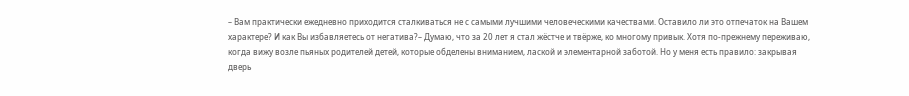– Вам практически ежедневно приходится сталкиваться не с самыми лучшими человеческими качествами. Оставило ли это отпечаток на Вашем характере? И как Вы избавляетесь от негатива?– Думаю, что за 20 лет я стал жёстче и твёрже, ко многому привык. Хотя по-прежнему переживаю, когда вижу возле пьяных родителей детей, которые обделены вниманием, лаской и элементарной заботой. Но у меня есть правило: закрывая дверь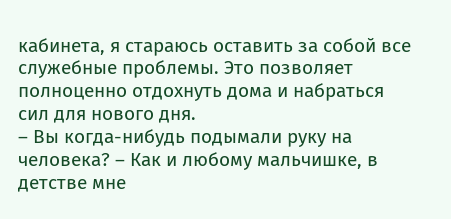кабинета, я стараюсь оставить за собой все служебные проблемы. Это позволяет полноценно отдохнуть дома и набраться сил для нового дня.
– Вы когда-нибудь подымали руку на человека? – Как и любому мальчишке, в детстве мне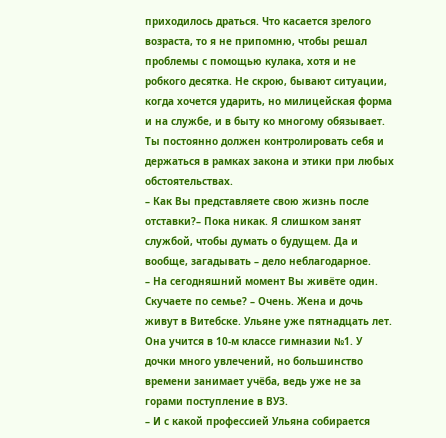приходилось драться. Что касается зрелого возраста, то я не припомню, чтобы решал проблемы с помощью кулака, хотя и не робкого десятка. Не скрою, бывают ситуации, когда хочется ударить, но милицейская форма и на службе, и в быту ко многому обязывает. Ты постоянно должен контролировать себя и держаться в рамках закона и этики при любых обстоятельствах.
– Как Вы представляете свою жизнь после отставки?– Пока никак. Я слишком занят службой, чтобы думать о будущем. Да и вообще, загадывать – дело неблагодарное.
– На сегодняшний момент Вы живёте один. Скучаете по семье? – Очень. Жена и дочь живут в Витебске. Ульяне уже пятнадцать лет. Она учится в 10-м классе гимназии №1. У дочки много увлечений, но большинство времени занимает учёба, ведь уже не за горами поступление в ВУЗ.
– И с какой профессией Ульяна собирается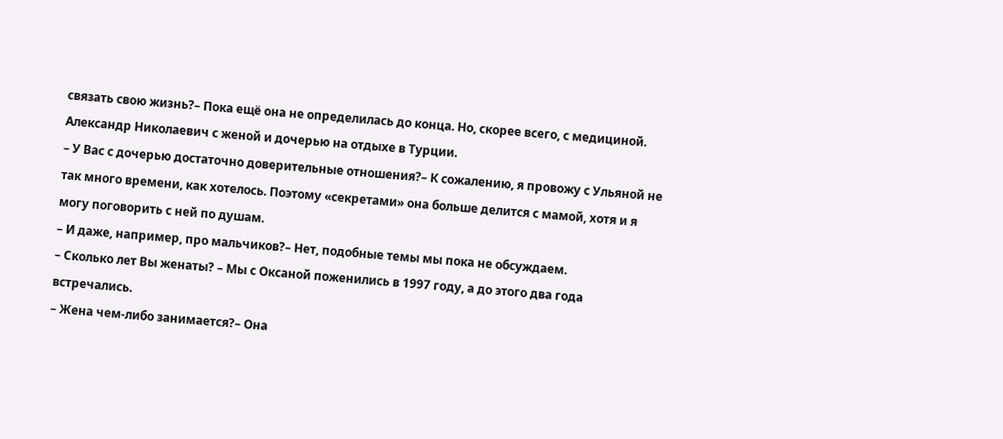связать свою жизнь?– Пока ещё она не определилась до конца. Но, скорее всего, с медициной.
Александр Николаевич с женой и дочерью на отдыхе в Турции.
– У Вас с дочерью достаточно доверительные отношения?– К сожалению, я провожу с Ульяной не так много времени, как хотелось. Поэтому «секретами» она больше делится с мамой, хотя и я могу поговорить с ней по душам.
– И даже, например, про мальчиков?– Нет, подобные темы мы пока не обсуждаем.
– Сколько лет Вы женаты? – Мы с Оксаной поженились в 1997 году, а до этого два года встречались.
– Жена чем-либо занимается?– Она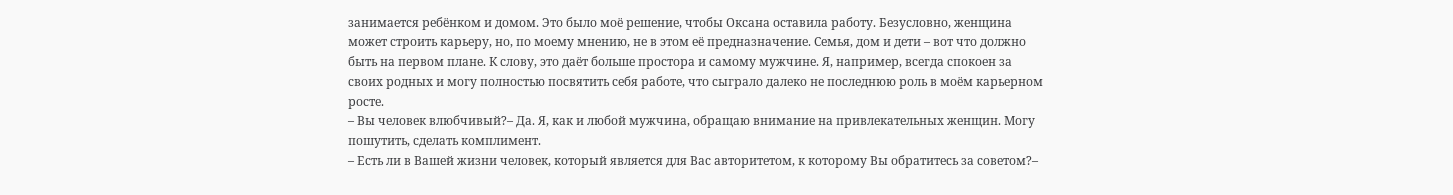занимается ребёнком и домом. Это было моё решение, чтобы Оксана оставила работу. Безусловно, женщина может строить карьеру, но, по моему мнению, не в этом её предназначение. Семья, дом и дети – вот что должно быть на первом плане. К слову, это даёт больше простора и самому мужчине. Я, например, всегда спокоен за своих родных и могу полностью посвятить себя работе, что сыграло далеко не последнюю роль в моём карьерном росте.
– Вы человек влюбчивый?– Да. Я, как и любой мужчина, обращаю внимание на привлекательных женщин. Могу пошутить, сделать комплимент.
– Есть ли в Вашей жизни человек, который является для Вас авторитетом, к которому Вы обратитесь за советом?–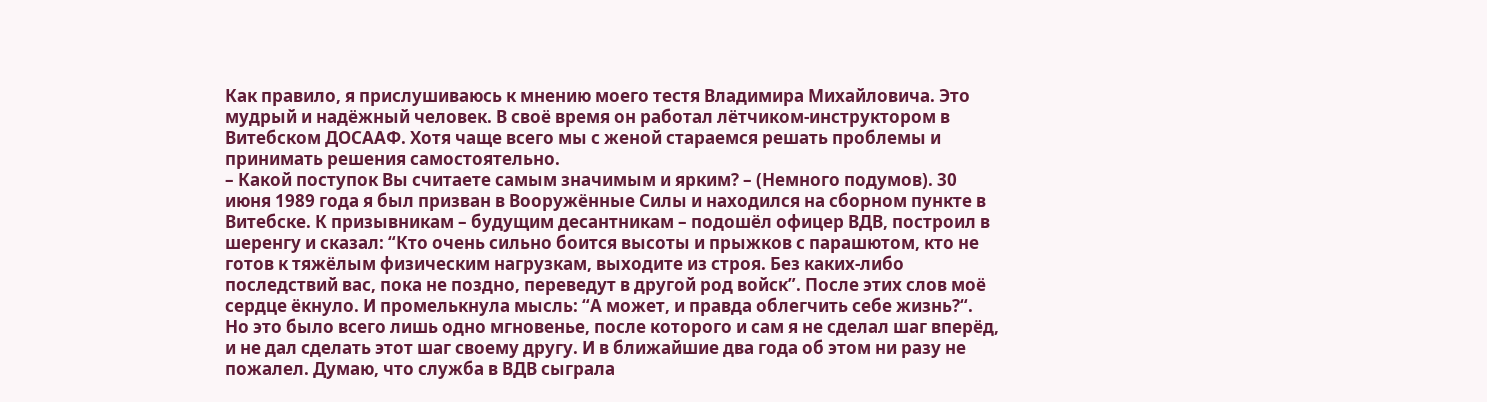Как правило, я прислушиваюсь к мнению моего тестя Владимира Михайловича. Это мудрый и надёжный человек. В своё время он работал лётчиком-инструктором в Витебском ДОСААФ. Хотя чаще всего мы с женой стараемся решать проблемы и принимать решения самостоятельно.
– Какой поступок Вы считаете самым значимым и ярким? – (Немного подумов). 30 июня 1989 года я был призван в Вооружённые Силы и находился на сборном пункте в Витебске. К призывникам – будущим десантникам – подошёл офицер ВДВ, построил в шеренгу и сказал: “Кто очень сильно боится высоты и прыжков с парашютом, кто не готов к тяжёлым физическим нагрузкам, выходите из строя. Без каких-либо последствий вас, пока не поздно, переведут в другой род войск”. После этих слов моё сердце ёкнуло. И промелькнула мысль: “А может, и правда облегчить себе жизнь?“. Но это было всего лишь одно мгновенье, после которого и сам я не сделал шаг вперёд, и не дал сделать этот шаг своему другу. И в ближайшие два года об этом ни разу не пожалел. Думаю, что служба в ВДВ сыграла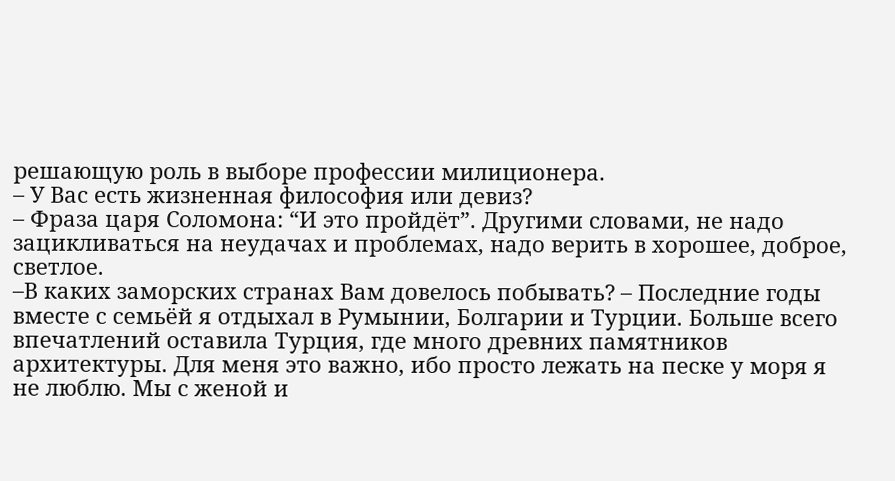решающую роль в выборе профессии милиционера.
– У Вас есть жизненная философия или девиз?
– Фраза царя Соломона: “И это пройдёт”. Другими словами, не надо зацикливаться на неудачах и проблемах, надо верить в хорошее, доброе, светлое.
–В каких заморских странах Вам довелось побывать? – Последние годы вместе с семьёй я отдыхал в Румынии, Болгарии и Турции. Больше всего впечатлений оставила Турция, где много древних памятников архитектуры. Для меня это важно, ибо просто лежать на песке у моря я не люблю. Мы с женой и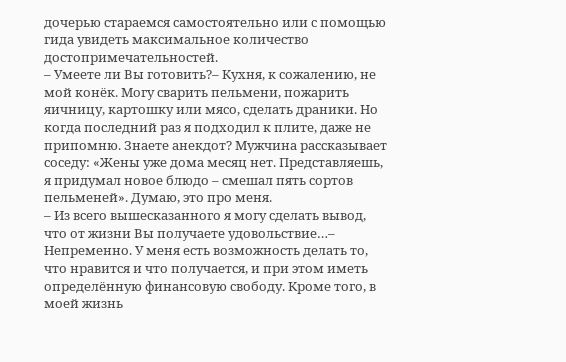дочерью стараемся самостоятельно или с помощью гида увидеть максимальное количество достопримечательностей.
– Умеете ли Вы готовить?– Кухня, к сожалению, не мой конёк. Могу сварить пельмени, пожарить яичницу, картошку или мясо, сделать драники. Но когда последний раз я подходил к плите, даже не припомню. Знаете анекдот? Мужчина рассказывает соседу: «Жены уже дома месяц нет. Представляешь, я придумал новое блюдо – смешал пять сортов пельменей». Думаю, это про меня.
– Из всего вышесказанного я могу сделать вывод, что от жизни Вы получаете удовольствие…– Непременно. У меня есть возможность делать то, что нравится и что получается, и при этом иметь определённую финансовую свободу. Кроме того, в моей жизнь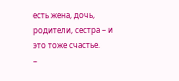есть жена, дочь, родители, сестра – и это тоже счастье.
–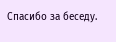Спасибо за беседу.